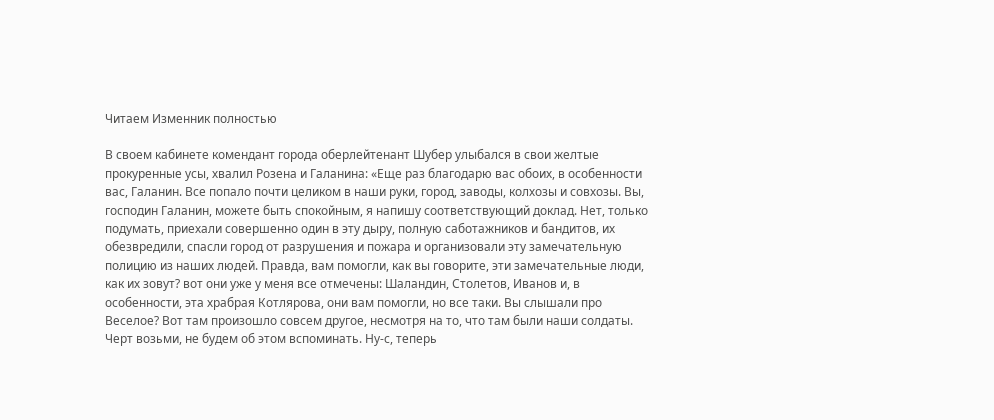Читаем Изменник полностью

В своем кабинете комендант города оберлейтенант Шубер улыбался в свои желтые прокуренные усы, хвалил Розена и Галанина: «Еще раз благодарю вас обоих, в особенности вас, Галанин. Все попало почти целиком в наши руки, город, заводы, колхозы и совхозы. Вы, господин Галанин, можете быть спокойным, я напишу соответствующий доклад. Нет, только подумать, приехали совершенно один в эту дыру, полную саботажников и бандитов, их обезвредили, спасли город от разрушения и пожара и организовали эту замечательную полицию из наших людей. Правда, вам помогли, как вы говорите, эти замечательные люди, как их зовут? вот они уже у меня все отмечены: Шаландин, Столетов, Иванов и, в особенности, эта храбрая Котлярова, они вам помогли, но все таки. Вы слышали про Веселое? Вот там произошло совсем другое, несмотря на то, что там были наши солдаты. Черт возьми, не будем об этом вспоминать. Ну-с, теперь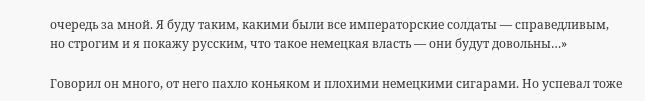очередь за мной. Я буду таким, какими были все императорские солдаты — справедливым, но строгим и я покажу русским, что такое немецкая власть — они будут довольны…»

Говорил он много, от него пахло коньяком и плохими немецкими сигарами. Но успевал тоже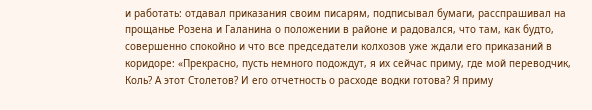и работать: отдавал приказания своим писарям, подписывал бумаги, расспрашивал на прощанье Розена и Галанина о положении в районе и радовался, что там, как будто, совершенно спокойно и что все председатели колхозов уже ждали его приказаний в коридоре: «Прекрасно, пусть немного подождут, я их сейчас приму, где мой переводчик, Коль? А этот Столетов? И его отчетность о расходе водки готова? Я приму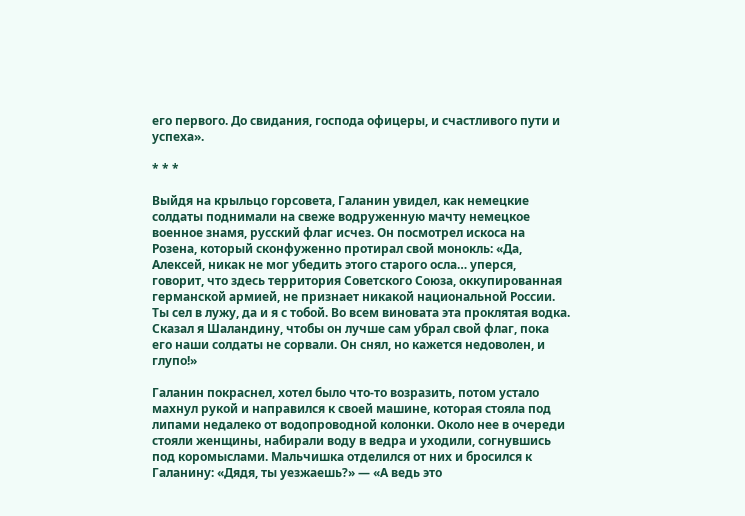его первого. До свидания, господа офицеры, и счастливого пути и успеха».

* * *

Выйдя на крыльцо горсовета, Галанин увидел, как немецкие солдаты поднимали на свеже водруженную мачту немецкое военное знамя, русский флаг исчез. Он посмотрел искоса на Розена, который сконфуженно протирал свой монокль: «Да, Алексей, никак не мог убедить этого старого осла… уперся, говорит, что здесь территория Советского Союза, оккупированная германской армией, не признает никакой национальной России. Ты сел в лужу, да и я с тобой. Во всем виновата эта проклятая водка. Сказал я Шаландину, чтобы он лучше сам убрал свой флаг, пока его наши солдаты не сорвали. Он снял, но кажется недоволен, и глупо!»

Галанин покраснел, хотел было что-то возразить, потом устало махнул рукой и направился к своей машине, которая стояла под липами недалеко от водопроводной колонки. Около нее в очереди стояли женщины, набирали воду в ведра и уходили, согнувшись под коромыслами. Мальчишка отделился от них и бросился к Галанину: «Дядя, ты уезжаешь?» — «А ведь это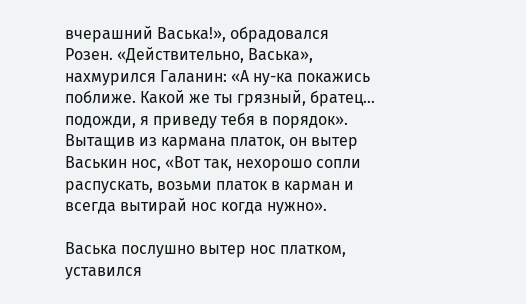вчерашний Васька!», обрадовался Розен. «Действительно, Васька», нахмурился Галанин: «А ну-ка покажись поближе. Какой же ты грязный, братец… подожди, я приведу тебя в порядок». Вытащив из кармана платок, он вытер Васькин нос, «Вот так, нехорошо сопли распускать, возьми платок в карман и всегда вытирай нос когда нужно».

Васька послушно вытер нос платком, уставился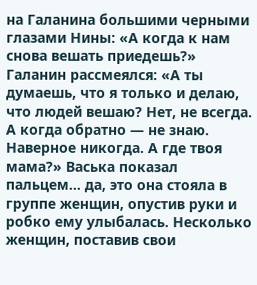на Галанина большими черными глазами Нины: «А когда к нам снова вешать приедешь?» Галанин рассмеялся: «А ты думаешь, что я только и делаю, что людей вешаю? Нет, не всегда. А когда обратно — не знаю. Наверное никогда. А где твоя мама?» Васька показал пальцем… да, это она стояла в группе женщин, опустив руки и робко ему улыбалась. Несколько женщин, поставив свои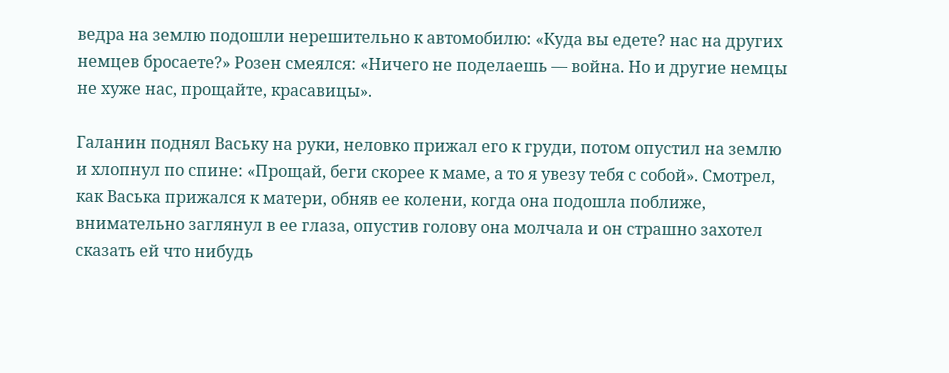ведра на землю подошли нерешительно к автомобилю: «Куда вы едете? нас на других немцев бросаете?» Розен смеялся: «Ничего не поделаешь — война. Но и другие немцы не хуже нас, прощайте, красавицы».

Галанин поднял Ваську на руки, неловко прижал его к груди, потом опустил на землю и хлопнул по спине: «Прощай, беги скорее к маме, а то я увезу тебя с собой». Смотрел, как Васька прижался к матери, обняв ее колени, когда она подошла поближе, внимательно заглянул в ее глаза, опустив голову она молчала и он страшно захотел сказать ей что нибудь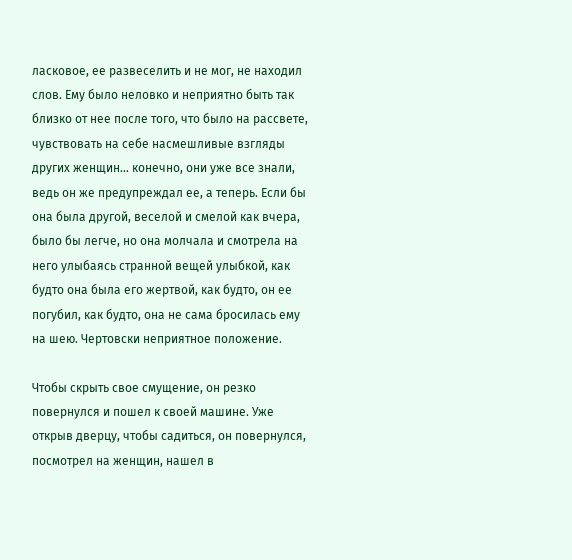ласковое, ее развеселить и не мог, не находил слов. Ему было неловко и неприятно быть так близко от нее после того, что было на рассвете, чувствовать на себе насмешливые взгляды других женщин… конечно, они уже все знали, ведь он же предупреждал ее, а теперь. Если бы она была другой, веселой и смелой как вчера, было бы легче, но она молчала и смотрела на него улыбаясь странной вещей улыбкой, как будто она была его жертвой, как будто, он ее погубил, как будто, она не сама бросилась ему на шею. Чертовски неприятное положение.

Чтобы скрыть свое смущение, он резко повернулся и пошел к своей машине. Уже открыв дверцу, чтобы садиться, он повернулся, посмотрел на женщин, нашел в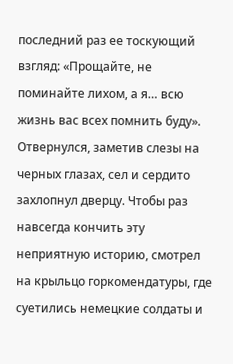последний раз ее тоскующий взгляд: «Прощайте, не поминайте лихом, а я… всю жизнь вас всех помнить буду». Отвернулся, заметив слезы на черных глазах, сел и сердито захлопнул дверцу. Чтобы раз навсегда кончить эту неприятную историю, смотрел на крыльцо горкомендатуры, где суетились немецкие солдаты и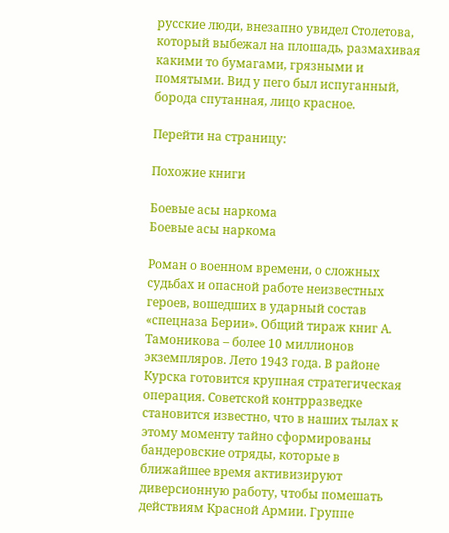русские люди, внезапно увидел Столетова, который выбежал на плошадь, размахивая какими то бумагами, грязными и помятыми. Вид у пего был испуганный, борода спутанная, лицо красное.

Перейти на страницу:

Похожие книги

Боевые асы наркома
Боевые асы наркома

Роман о военном времени, о сложных судьбах и опасной работе неизвестных героев, вошедших в ударный состав «спецназа Берии». Общий тираж книг А. Тамоникова – более 10 миллионов экземпляров. Лето 1943 года. В районе Курска готовится крупная стратегическая операция. Советской контрразведке становится известно, что в наших тылах к этому моменту тайно сформированы бандеровские отряды, которые в ближайшее время активизируют диверсионную работу, чтобы помешать действиям Красной Армии. Группе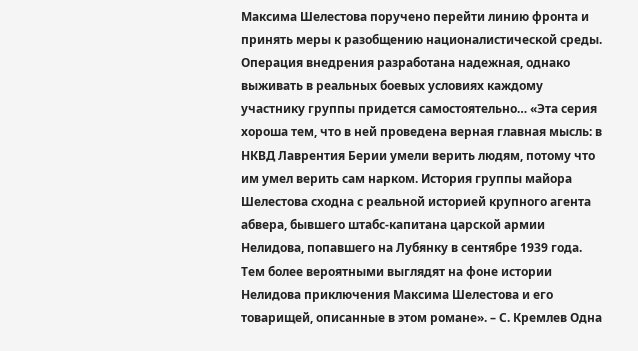Максима Шелестова поручено перейти линию фронта и принять меры к разобщению националистической среды. Операция внедрения разработана надежная, однако выживать в реальных боевых условиях каждому участнику группы придется самостоятельно… «Эта серия хороша тем, что в ней проведена верная главная мысль: в НКВД Лаврентия Берии умели верить людям, потому что им умел верить сам нарком. История группы майора Шелестова сходна с реальной историей крупного агента абвера, бывшего штабс-капитана царской армии Нелидова, попавшего на Лубянку в сентябре 1939 года. Тем более вероятными выглядят на фоне истории Нелидова приключения Максима Шелестова и его товарищей, описанные в этом романе». – С. Кремлев Одна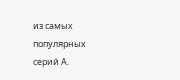из самых популярных серий А.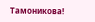Тамоникова!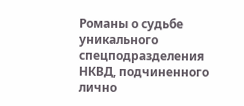Романы о судьбе уникального спецподразделения НКВД, подчиненного лично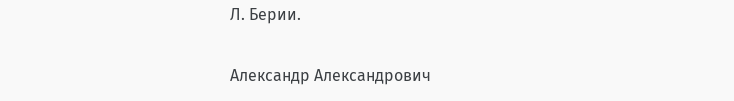Л. Берии.

Александр Александрович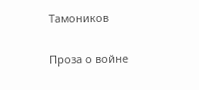Тамоников

Проза о войне